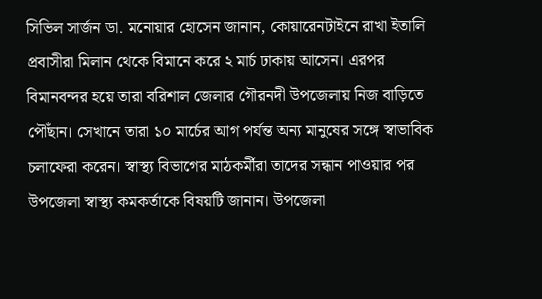সিভিল সার্জন ডা. মনোয়ার হোসেন জানান, কোয়ারেনটাইনে রাখা ইতালি প্রবাসীরা মিলান থেকে বিমানে করে ২ মার্চ ঢাকায় আসেন। এরপর বিমানবন্দর হয়ে তারা বরিশাল জেলার গৌরনদী উপজেলায় নিজ বাড়িতে পৌঁছান। সেখানে তারা ১০ মার্চের আগ পর্যন্ত অন্য মানুষের সঙ্গে স্বাভাবিক চলাফেরা করেন। স্বাস্থ্য বিভাগের মাঠকর্মীরা তাদের সন্ধান পাওয়ার পর উপজেলা স্বাস্থ্য কমকর্তাকে বিষয়টি জানান। উপজেলা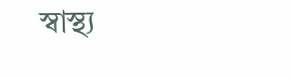স্বাস্থ্য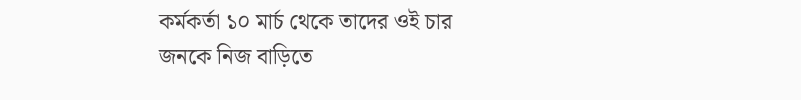কর্মকর্তা ১০ মার্চ থেকে তাদের ওই চার জনকে নিজ বাড়িতে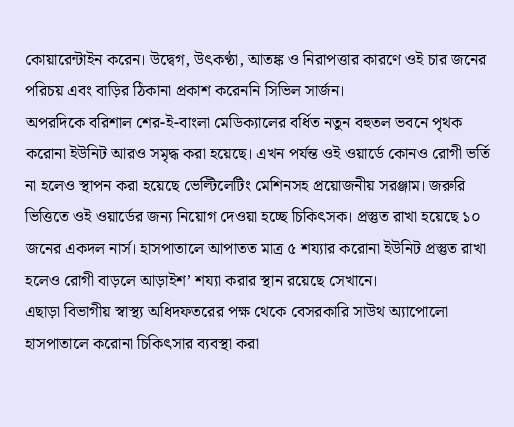কোয়ারেন্টাইন করেন। উদ্বেগ, উৎকণ্ঠা, আতঙ্ক ও নিরাপত্তার কারণে ওই চার জনের পরিচয় এবং বাড়ির ঠিকানা প্রকাশ করেননি সিভিল সার্জন।
অপরদিকে বরিশাল শের-ই-বাংলা মেডিক্যালের বর্ধিত নতুন বহুতল ভবনে পৃথক করোনা ইউনিট আরও সমৃদ্ধ করা হয়েছে। এখন পর্যন্ত ওই ওয়ার্ডে কোনও রোগী ভর্তি না হলেও স্থাপন করা হয়েছে ভেল্টিলেটিং মেশিনসহ প্রয়োজনীয় সরঞ্জাম। জরুরি ভিত্তিতে ওই ওয়ার্ডের জন্য নিয়োগ দেওয়া হচ্ছে চিকিৎসক। প্রস্তুত রাখা হয়েছে ১০ জনের একদল নার্স। হাসপাতালে আপাতত মাত্র ৫ শয্যার করোনা ইউনিট প্রস্তুত রাখা হলেও রোগী বাড়লে আড়াইশ’ শয্যা করার স্থান রয়েছে সেখানে।
এছাড়া বিভাগীয় স্বাস্থ্য অধিদফতরের পক্ষ থেকে বেসরকারি সাউথ অ্যাপোলো হাসপাতালে করোনা চিকিৎসার ব্যবস্থা করা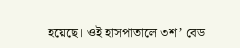হয়েছে। ওই হাসপাতালে ৩শ’ বেড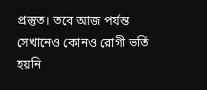প্রস্তুত। তবে আজ পর্যন্ত সেখানেও কোনও রোগী ভর্তি হয়নি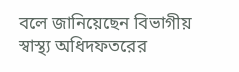বলে জানিয়েছেন বিভাগীয় স্বাস্থ্য অধিদফতরের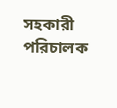সহকারী পরিচালক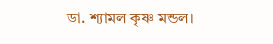ডা. শ্যামল কৃষ্ণ মন্ডল।